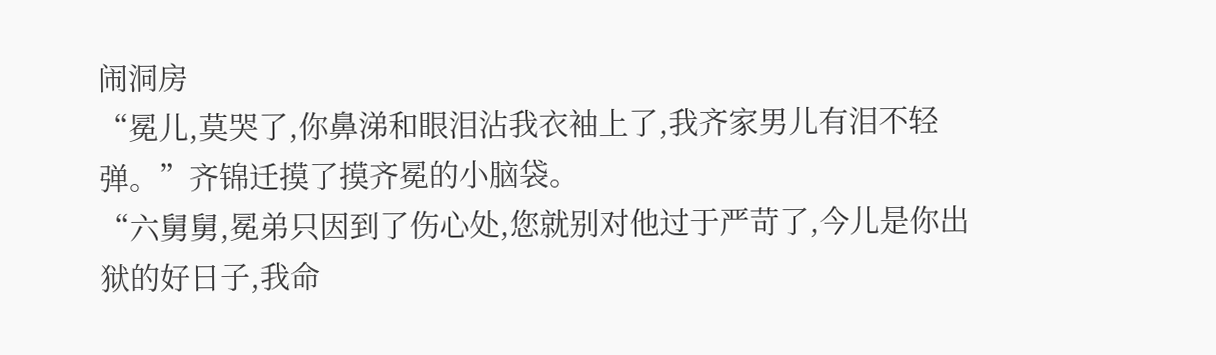闹洞房
“冕儿,莫哭了,你鼻涕和眼泪沾我衣袖上了,我齐家男儿有泪不轻弹。”齐锦迁摸了摸齐冕的小脑袋。
“六舅舅,冕弟只因到了伤心处,您就别对他过于严苛了,今儿是你出狱的好日子,我命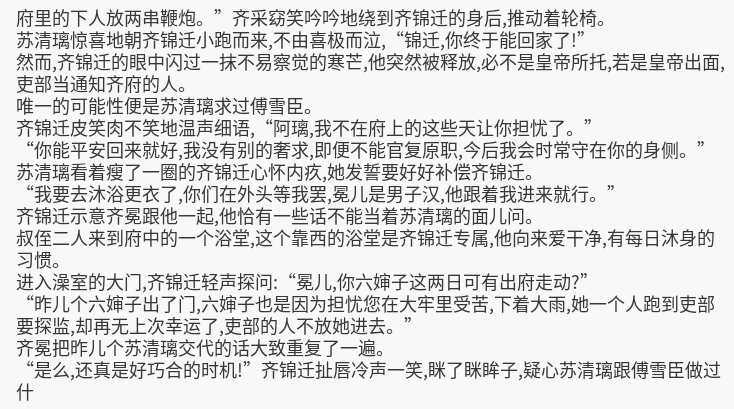府里的下人放两串鞭炮。”齐采窈笑吟吟地绕到齐锦迁的身后,推动着轮椅。
苏清璃惊喜地朝齐锦迁小跑而来,不由喜极而泣,“锦迁,你终于能回家了!”
然而,齐锦迁的眼中闪过一抹不易察觉的寒芒,他突然被释放,必不是皇帝所托,若是皇帝出面,吏部当通知齐府的人。
唯一的可能性便是苏清璃求过傅雪臣。
齐锦迁皮笑肉不笑地温声细语,“阿璃,我不在府上的这些天让你担忧了。”
“你能平安回来就好,我没有别的奢求,即便不能官复原职,今后我会时常守在你的身侧。”
苏清璃看着瘦了一圈的齐锦迁心怀内疚,她发誓要好好补偿齐锦迁。
“我要去沐浴更衣了,你们在外头等我罢,冕儿是男子汉,他跟着我进来就行。”
齐锦迁示意齐冕跟他一起,他恰有一些话不能当着苏清璃的面儿问。
叔侄二人来到府中的一个浴堂,这个靠西的浴堂是齐锦迁专属,他向来爱干净,有每日沐身的习惯。
进入澡室的大门,齐锦迁轻声探问:“冕儿,你六婶子这两日可有出府走动?”
“昨儿个六婶子出了门,六婶子也是因为担忧您在大牢里受苦,下着大雨,她一个人跑到吏部要探监,却再无上次幸运了,吏部的人不放她进去。”
齐冕把昨儿个苏清璃交代的话大致重复了一遍。
“是么,还真是好巧合的时机!”齐锦迁扯唇冷声一笑,眯了眯眸子,疑心苏清璃跟傅雪臣做过什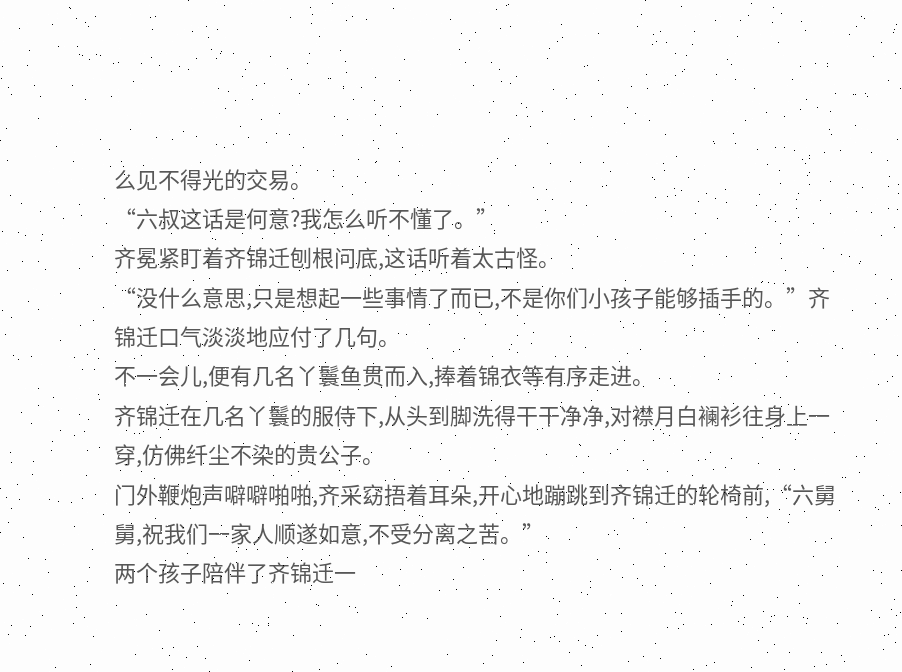么见不得光的交易。
“六叔这话是何意?我怎么听不懂了。”
齐冕紧盯着齐锦迁刨根问底,这话听着太古怪。
“没什么意思,只是想起一些事情了而已,不是你们小孩子能够插手的。”齐锦迁口气淡淡地应付了几句。
不一会儿,便有几名丫鬟鱼贯而入,捧着锦衣等有序走进。
齐锦迁在几名丫鬟的服侍下,从头到脚洗得干干净净,对襟月白襕衫往身上一穿,仿佛纤尘不染的贵公子。
门外鞭炮声噼噼啪啪,齐采窈捂着耳朵,开心地蹦跳到齐锦迁的轮椅前,“六舅舅,祝我们一家人顺遂如意,不受分离之苦。”
两个孩子陪伴了齐锦迁一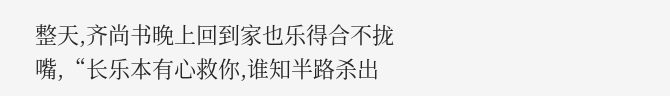整天,齐尚书晚上回到家也乐得合不拢嘴,“长乐本有心救你,谁知半路杀出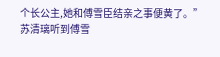个长公主,她和傅雪臣结亲之事便黄了。”
苏清璃听到傅雪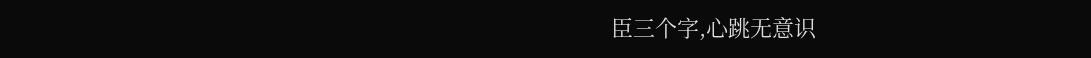臣三个字,心跳无意识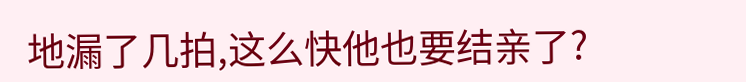地漏了几拍,这么快他也要结亲了?